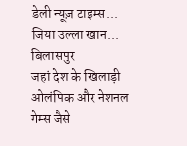डेली न्यूज़ टाइम्स... जिया उल्ला खान...
बिलासपुर
जहां देश के खिलाड़ी ओलंपिक और नेशनल गेम्स जैसे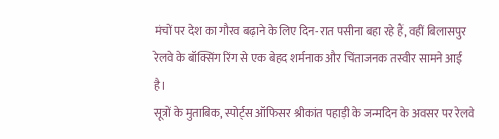मंचों पर देश का गौरव बढ़ाने के लिए दिन-रात पसीना बहा रहे हैं, वहीं बिलासपुर रेलवे के बॉक्सिंग रिंग से एक बेहद शर्मनाक और चिंताजनक तस्वीर सामने आई है।
सूत्रों के मुताबिक, स्पोर्ट्स ऑफिसर श्रीकांत पहाड़ी के जन्मदिन के अवसर पर रेलवे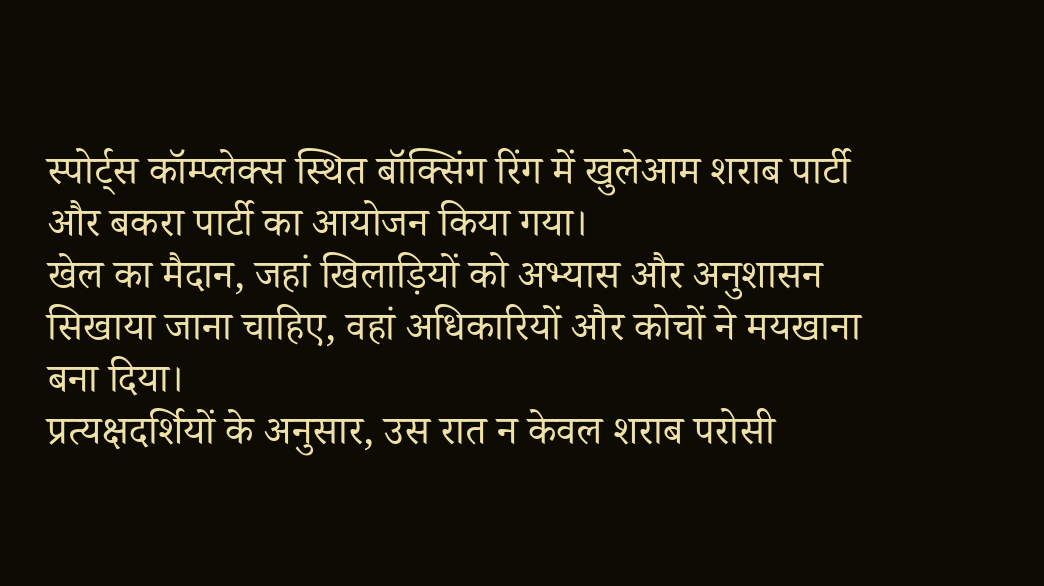स्पोर्ट्स कॉम्प्लेक्स स्थित बॉक्सिंग रिंग में खुलेआम शराब पार्टी और बकरा पार्टी का आयोजन किया गया।
खेल का मैदान, जहां खिलाड़ियों को अभ्यास और अनुशासन सिखाया जाना चाहिए, वहां अधिकारियों और कोचों ने मयखाना बना दिया।
प्रत्यक्षदर्शियों के अनुसार, उस रात न केवल शराब परोसी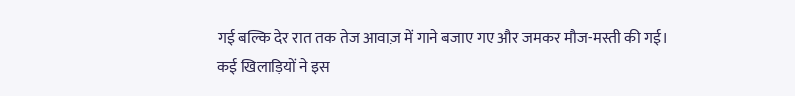गई बल्कि देर रात तक तेज आवाज़ में गाने बजाए गए और जमकर मौज-मस्ती की गई।
कई खिलाड़ियों ने इस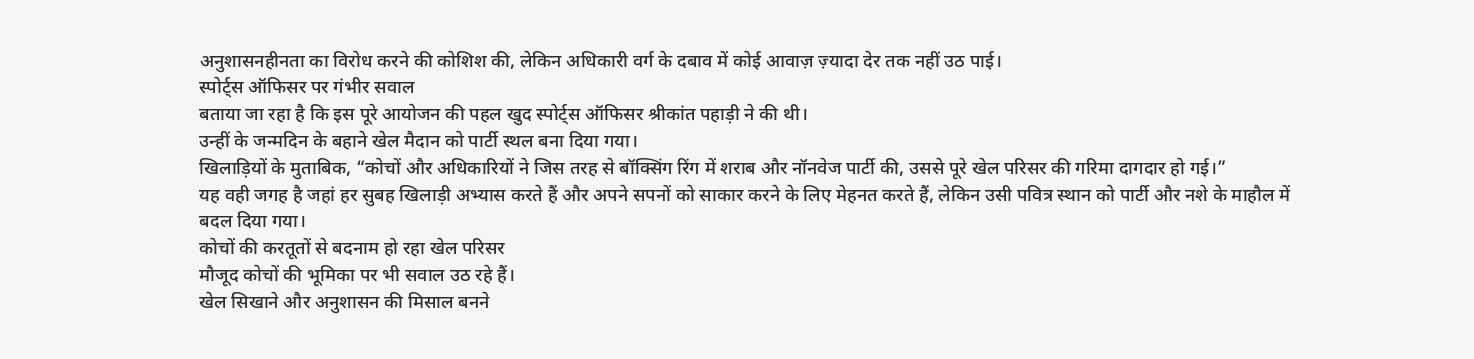अनुशासनहीनता का विरोध करने की कोशिश की, लेकिन अधिकारी वर्ग के दबाव में कोई आवाज़ ज़्यादा देर तक नहीं उठ पाई।
स्पोर्ट्स ऑफिसर पर गंभीर सवाल
बताया जा रहा है कि इस पूरे आयोजन की पहल खुद स्पोर्ट्स ऑफिसर श्रीकांत पहाड़ी ने की थी।
उन्हीं के जन्मदिन के बहाने खेल मैदान को पार्टी स्थल बना दिया गया।
खिलाड़ियों के मुताबिक, “कोचों और अधिकारियों ने जिस तरह से बॉक्सिंग रिंग में शराब और नॉनवेज पार्टी की, उससे पूरे खेल परिसर की गरिमा दागदार हो गई।”
यह वही जगह है जहां हर सुबह खिलाड़ी अभ्यास करते हैं और अपने सपनों को साकार करने के लिए मेहनत करते हैं, लेकिन उसी पवित्र स्थान को पार्टी और नशे के माहौल में बदल दिया गया।
कोचों की करतूतों से बदनाम हो रहा खेल परिसर
मौजूद कोचों की भूमिका पर भी सवाल उठ रहे हैं।
खेल सिखाने और अनुशासन की मिसाल बनने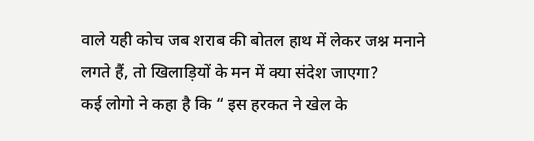वाले यही कोच जब शराब की बोतल हाथ में लेकर जश्न मनाने लगते हैं, तो खिलाड़ियों के मन में क्या संदेश जाएगा?
कई लोगो ने कहा है कि “ इस हरकत ने खेल के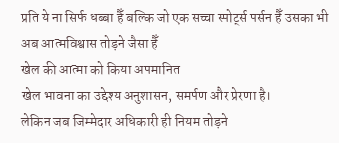प्रति ये ना सिर्फ धब्बा हैँ बल्कि जो एक सच्चा स्पोर्ट्स पर्सन हैँ उसका भी अब आत्मविश्वास तोड़ने जैसा हैँ
खेल की आत्मा को किया अपमानित
खेल भावना का उद्देश्य अनुशासन, समर्पण और प्रेरणा है।
लेकिन जब जिम्मेदार अधिकारी ही नियम तोड़ने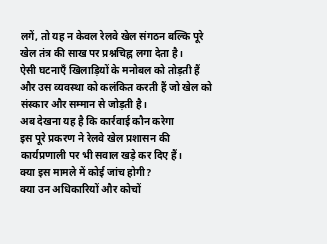लगें, तो यह न केवल रेलवे खेल संगठन बल्कि पूरे खेल तंत्र की साख पर प्रश्नचिह्न लगा देता है।
ऐसी घटनाएँ खिलाड़ियों के मनोबल को तोड़ती हैं और उस व्यवस्था को कलंकित करती हैं जो खेल को संस्कार और सम्मान से जोड़ती है।
अब देखना यह है कि कार्रवाई कौन करेगा
इस पूरे प्रकरण ने रेलवे खेल प्रशासन की कार्यप्रणाली पर भी सवाल खड़े कर दिए हैं।
क्या इस मामले में कोई जांच होगी?
क्या उन अधिकारियों और कोचों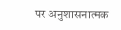पर अनुशासनात्मक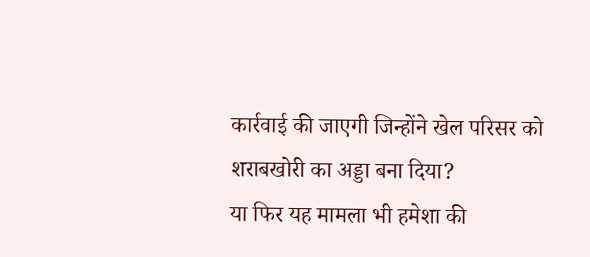कार्रवाई की जाएगी जिन्होंने खेल परिसर को शराबखोरी का अड्डा बना दिया?
या फिर यह मामला भी हमेशा की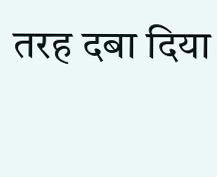तरह दबा दिया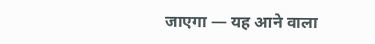जाएगा — यह आने वाला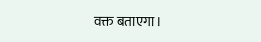वक्त बताएगा।